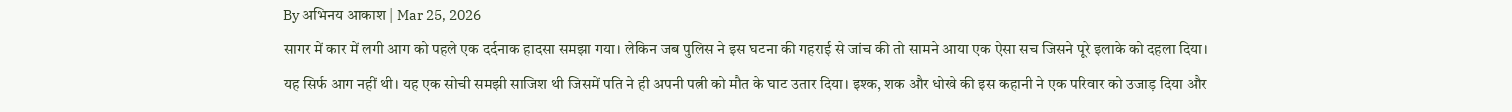By अभिनय आकाश | Mar 25, 2026
सागर में कार में लगी आग को पहले एक दर्दनाक हादसा समझा गया। लेकिन जब पुलिस ने इस घटना की गहराई से जांच की तो सामने आया एक ऐसा सच जिसने पूरे इलाके को दहला दिया। यह सिर्फ आग नहीं थी। यह एक सोची समझी साजिश थी जिसमें पति ने ही अपनी पत्नी को मौत के घाट उतार दिया। इश्क, शक और धोखे की इस कहानी ने एक परिवार को उजाड़ दिया और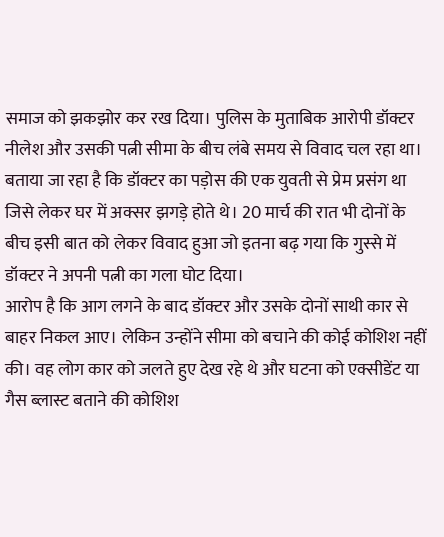समाज को झकझोर कर रख दिया। पुलिस के मुताबिक आरोपी डॉक्टर नीलेश और उसकी पत्नी सीमा के बीच लंबे समय से विवाद चल रहा था। बताया जा रहा है कि डॉक्टर का पड़ोस की एक युवती से प्रेम प्रसंग था जिसे लेकर घर में अक्सर झगड़े होते थे। 20 मार्च की रात भी दोनों के बीच इसी बात को लेकर विवाद हुआ जो इतना बढ़ गया कि गुस्से में डॉक्टर ने अपनी पत्नी का गला घोट दिया।
आरोप है कि आग लगने के बाद डॉक्टर और उसके दोनों साथी कार से बाहर निकल आए। लेकिन उन्होंने सीमा को बचाने की कोई कोशिश नहीं की। वह लोग कार को जलते हुए देख रहे थे और घटना को एक्सीडेंट या गैस ब्लास्ट बताने की कोशिश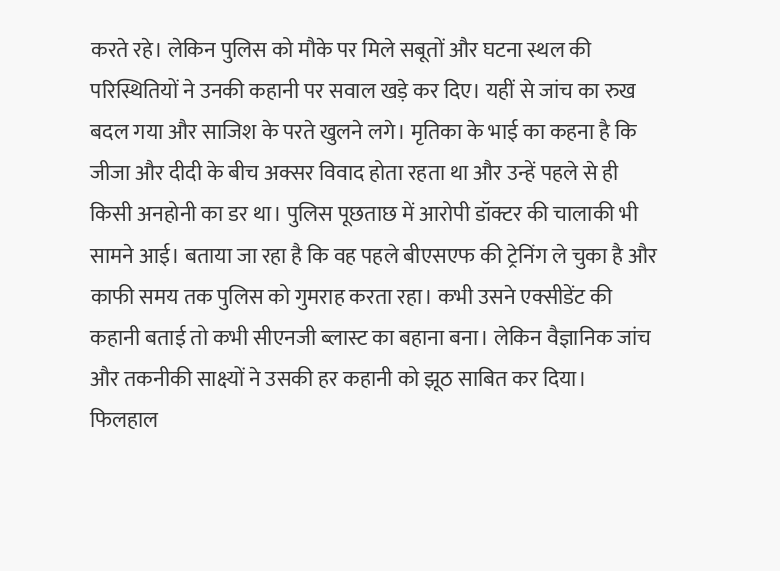करते रहे। लेकिन पुलिस को मौके पर मिले सबूतों और घटना स्थल की परिस्थितियों ने उनकी कहानी पर सवाल खड़े कर दिए। यहीं से जांच का रुख बदल गया और साजिश के परते खुलने लगे। मृतिका के भाई का कहना है कि जीजा और दीदी के बीच अक्सर विवाद होता रहता था और उन्हें पहले से ही किसी अनहोनी का डर था। पुलिस पूछताछ में आरोपी डॉक्टर की चालाकी भी सामने आई। बताया जा रहा है कि वह पहले बीएसएफ की ट्रेनिंग ले चुका है और काफी समय तक पुलिस को गुमराह करता रहा। कभी उसने एक्सीडेंट की कहानी बताई तो कभी सीएनजी ब्लास्ट का बहाना बना। लेकिन वैज्ञानिक जांच और तकनीकी साक्ष्यों ने उसकी हर कहानी को झूठ साबित कर दिया। फिलहाल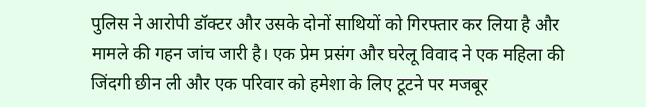पुलिस ने आरोपी डॉक्टर और उसके दोनों साथियों को गिरफ्तार कर लिया है और मामले की गहन जांच जारी है। एक प्रेम प्रसंग और घरेलू विवाद ने एक महिला की जिंदगी छीन ली और एक परिवार को हमेशा के लिए टूटने पर मजबूर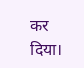कर दिया।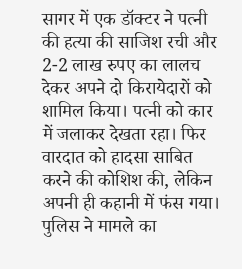सागर में एक डॉक्टर ने पत्नी की हत्या की साजिश रची और 2-2 लाख रुपए का लालच देकर अपने दो किरायेदारों को शामिल किया। पत्नी को कार में जलाकर देखता रहा। फिर वारदात को हादसा साबित करने की कोशिश की, लेकिन अपनी ही कहानी में फंस गया। पुलिस ने मामले का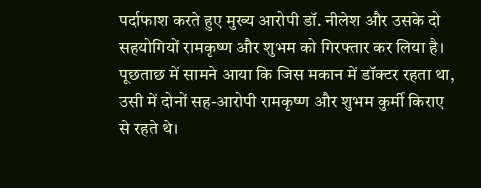पर्दाफाश करते हुए मुख्य आरोपी डॉ. नीलेश और उसके दो सहयोगियों रामकृष्ण और शुभम को गिरफ्तार कर लिया है। पूछताछ में सामने आया कि जिस मकान में डॉक्टर रहता था, उसी में दोनों सह-आरोपी रामकृष्ण और शुभम कुर्मी किराए से रहते थे।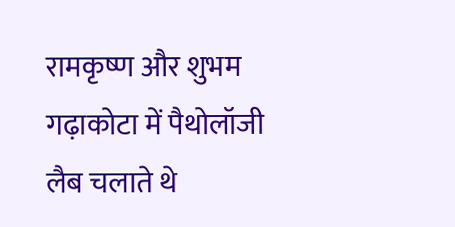रामकृष्ण और शुभम गढ़ाकोटा में पैथोलॉजी लैब चलाते थे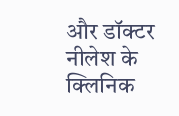और डॉक्टर नीलेश के क्लिनिक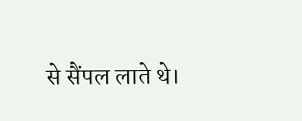से सैंपल लाते थे।